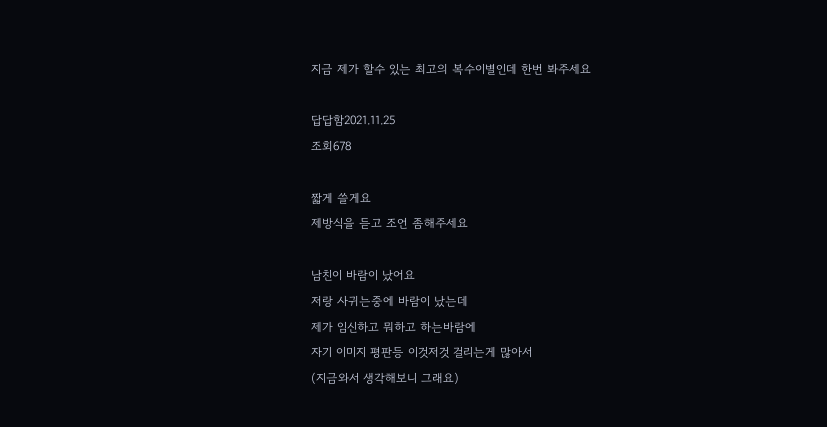지금 제가 할수 있는 최고의 복수이별인데 한번 봐주세요

답답함2021.11.25
조회678

짧게 쓸게요
제방식을 듣고 조언 좀해주세요

남친이 바람이 났어요
저랑 사귀는중에 바람이 났는데
제가 임신하고 뭐하고 하는바람에
자기 이미지 평판등 이것저것 걸리는게 많아서
(지금와서 생각해보니 그래요)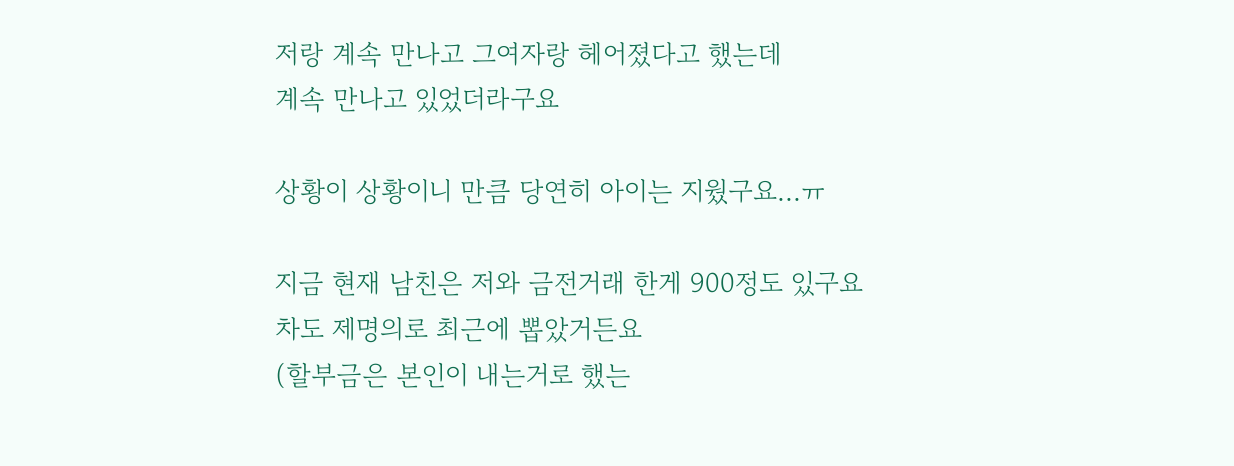저랑 계속 만나고 그여자랑 헤어졌다고 했는데
계속 만나고 있었더라구요

상황이 상황이니 만큼 당연히 아이는 지웠구요...ㅠ

지금 현재 남친은 저와 금전거래 한게 900정도 있구요
차도 제명의로 최근에 뽑았거든요
(할부금은 본인이 내는거로 했는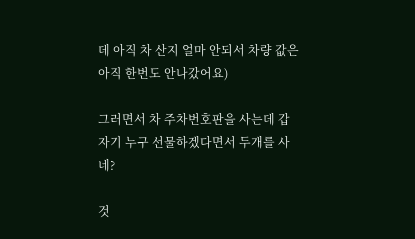데 아직 차 산지 얼마 안되서 차량 값은 아직 한번도 안나갔어요)

그러면서 차 주차번호판을 사는데 갑자기 누구 선물하겠다면서 두개를 사네?

것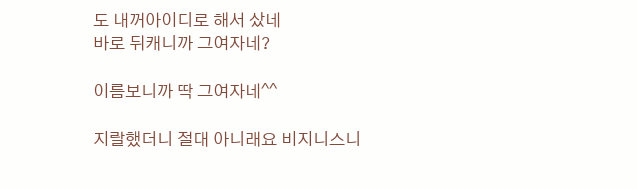도 내꺼아이디로 해서 샀네
바로 뒤캐니까 그여자네?

이름보니까 딱 그여자네^^

지랄했더니 절대 아니래요 비지니스니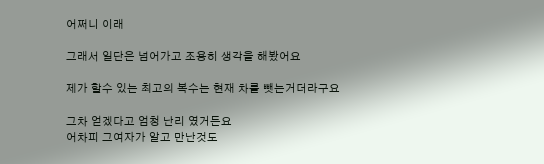어쩌니 이래

그래서 일단은 넘어가고 조용히 생각을 해봤어요

제가 할수 있는 최고의 복수는 현재 차를 뺏는거더라구요

그차 얻겠다고 엄청 난리 였거든요
어차피 그여자가 알고 만난것도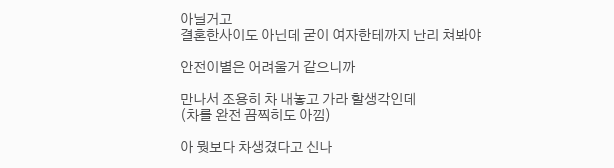아닐거고
결혼한사이도 아닌데 굳이 여자한테까지 난리 쳐봐야

안전이별은 어려울거 같으니까

만나서 조용히 차 내놓고 가라 할생각인데
(차를 완전 끔찍히도 아낌)

아 뭣보다 차생겼다고 신나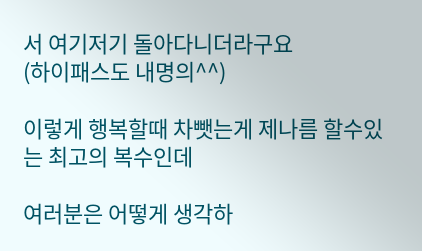서 여기저기 돌아다니더라구요
(하이패스도 내명의^^)

이렇게 행복할때 차뺏는게 제나름 할수있는 최고의 복수인데

여러분은 어떻게 생각하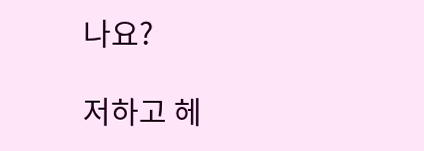나요?

저하고 헤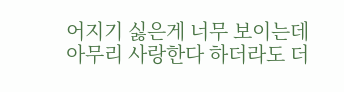어지기 싫은게 너무 보이는데
아무리 사랑한다 하더라도 더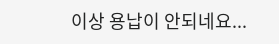이상 용납이 안되네요...